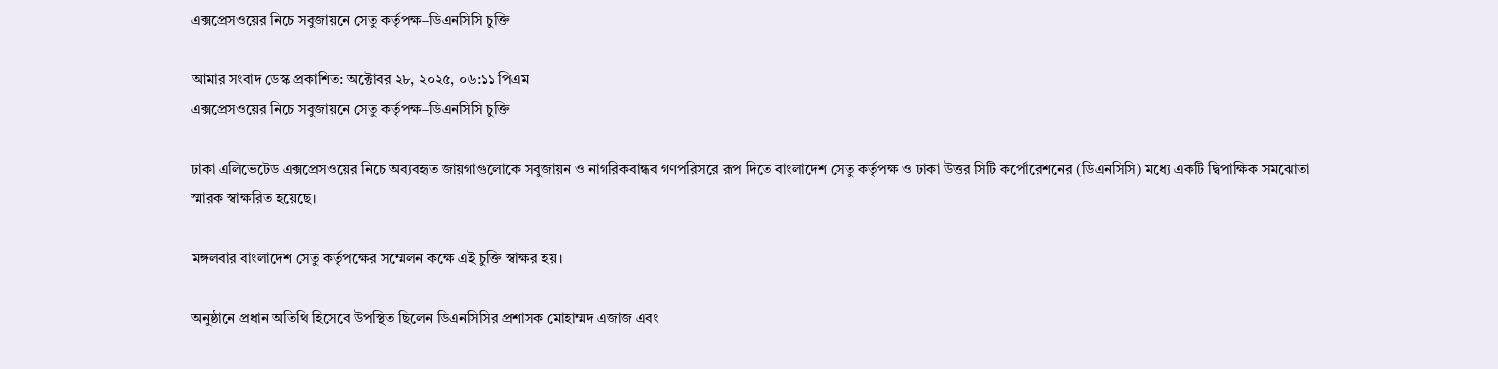এক্সপ্রেসওয়ের নিচে সবুজায়নে সেতু কর্তৃপক্ষ–ডিএনসিসি চুক্তি

আমার সংবাদ ডেস্ক প্রকাশিত: অক্টোবর ২৮, ২০২৫, ০৬:১১ পিএম
এক্সপ্রেসওয়ের নিচে সবুজায়নে সেতু কর্তৃপক্ষ–ডিএনসিসি চুক্তি

ঢাকা এলিভেটেড এক্সপ্রেসওয়ের নিচে অব্যবহৃত জায়গাগুলোকে সবুজায়ন ও নাগরিকবান্ধব গণপরিসরে রূপ দিতে বাংলাদেশ সেতু কর্তৃপক্ষ ও ঢাকা উত্তর সিটি কর্পোরেশনের (ডিএনসিসি) মধ্যে একটি দ্বিপাক্ষিক সমঝোতা স্মারক স্বাক্ষরিত হয়েছে।

মঙ্গলবার বাংলাদেশ সেতু কর্তৃপক্ষের সম্মেলন কক্ষে এই চুক্তি স্বাক্ষর হয়।

অনুষ্ঠানে প্রধান অতিথি হিসেবে উপস্থিত ছিলেন ডিএনসিসির প্রশাসক মোহাম্মদ এজাজ এবং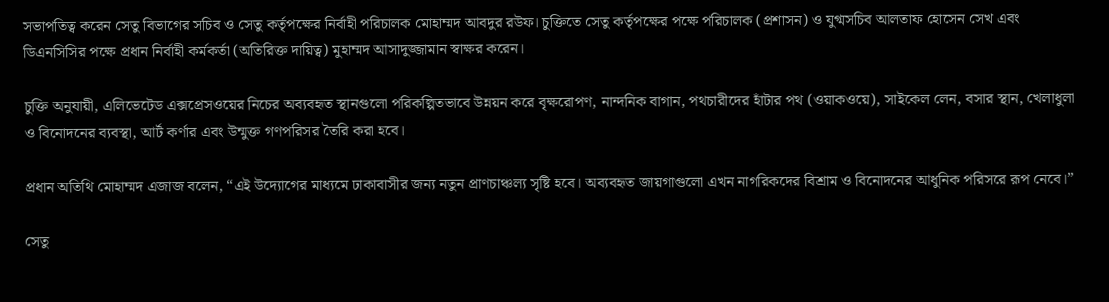সভাপতিত্ব করেন সেতু বিভাগের সচিব ও সেতু কর্তৃপক্ষের নির্বাহী পরিচালক মোহাম্মদ আবদুর রউফ। চুক্তিতে সেতু কর্তৃপক্ষের পক্ষে পরিচালক (প্রশাসন) ও যুগ্মসচিব আলতাফ হোসেন সেখ এবং ডিএনসিসির পক্ষে প্রধান নির্বাহী কর্মকর্তা (অতিরিক্ত দায়িত্ব) মুহাম্মদ আসাদুজ্জামান স্বাক্ষর করেন।

চুক্তি অনুযায়ী, এলিভেটেড এক্সপ্রেসওয়ের নিচের অব্যবহৃত স্থানগুলো পরিকল্পিতভাবে উন্নয়ন করে বৃক্ষরোপণ, নান্দনিক বাগান, পথচারীদের হাঁটার পথ (ওয়াকওয়ে), সাইকেল লেন, বসার স্থান, খেলাধুলা ও বিনোদনের ব্যবস্থা, আর্ট কর্ণার এবং উন্মুক্ত গণপরিসর তৈরি করা হবে।

প্রধান অতিথি মোহাম্মদ এজাজ বলেন, “এই উদ্যোগের মাধ্যমে ঢাকাবাসীর জন্য নতুন প্রাণচাঞ্চল্য সৃষ্টি হবে। অব্যবহৃত জায়গাগুলো এখন নাগরিকদের বিশ্রাম ও বিনোদনের আধুনিক পরিসরে রূপ নেবে।”

সেতু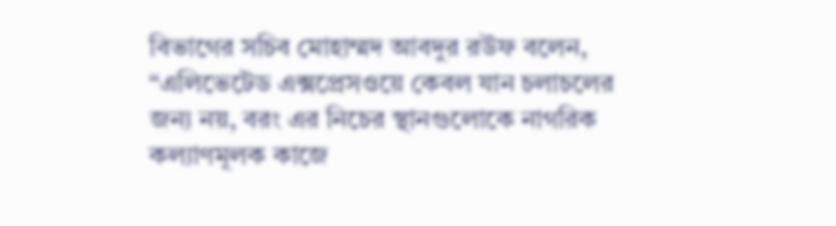বিভাগের সচিব মোহাম্মদ আবদুর রউফ বলেন, “এলিভেটেড এক্সপ্রেসওয়ে কেবল যান চলাচলের জন্য নয়, বরং এর নিচের স্থানগুলোকে নাগরিক কল্যাণমূলক কাজে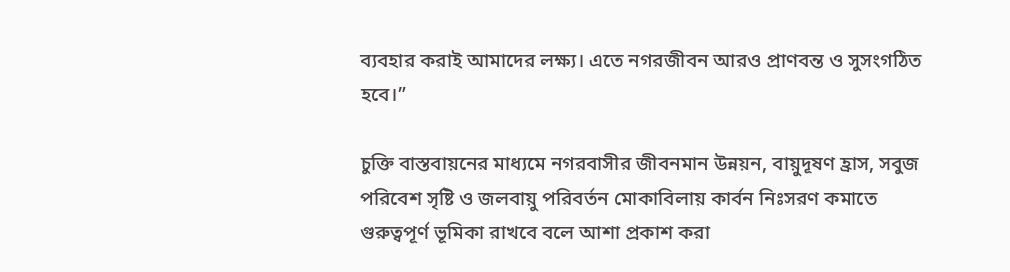ব্যবহার করাই আমাদের লক্ষ্য। এতে নগরজীবন আরও প্রাণবন্ত ও সুসংগঠিত হবে।”

চুক্তি বাস্তবায়নের মাধ্যমে নগরবাসীর জীবনমান উন্নয়ন, বায়ুদূষণ হ্রাস, সবুজ পরিবেশ সৃষ্টি ও জলবায়ু পরিবর্তন মোকাবিলায় কার্বন নিঃসরণ কমাতে গুরুত্বপূর্ণ ভূমিকা রাখবে বলে আশা প্রকাশ করা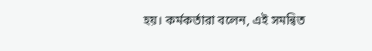হয়। কর্মকর্তারা বলেন, এই সমন্বিত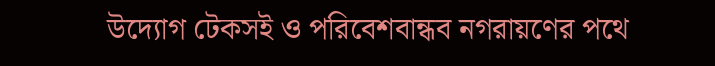উদ্যোগ টেকসই ও পরিবেশবান্ধব নগরায়ণের পথে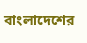বাংলাদেশের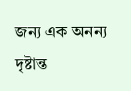জন্য এক অনন্য দৃষ্টান্ত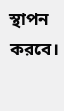স্থাপন করবে।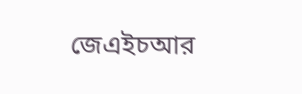জেএইচআর